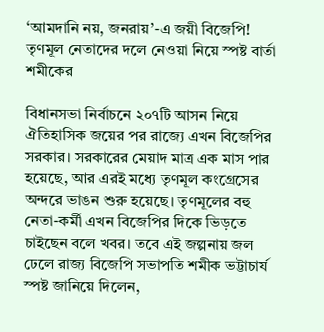‘আমদানি নয়, জনরায়’-এ জয়ী বিজেপি! তৃণমূল নেতাদের দলে নেওয়া নিয়ে স্পষ্ট বার্তা শমীকের

বিধানসভা নির্বাচনে ২০৭টি আসন নিয়ে ঐতিহাসিক জয়ের পর রাজ্যে এখন বিজেপির সরকার। সরকারের মেয়াদ মাত্র এক মাস পার হয়েছে, আর এরই মধ্যে তৃণমূল কংগ্রেসের অন্দরে ভাঙন শুরু হয়েছে। তৃণমূলের বহু নেতা-কর্মী এখন বিজেপির দিকে ভিড়তে চাইছেন বলে খবর। তবে এই জল্পনায় জল ঢেলে রাজ্য বিজেপি সভাপতি শমীক ভট্টাচার্য স্পষ্ট জানিয়ে দিলেন,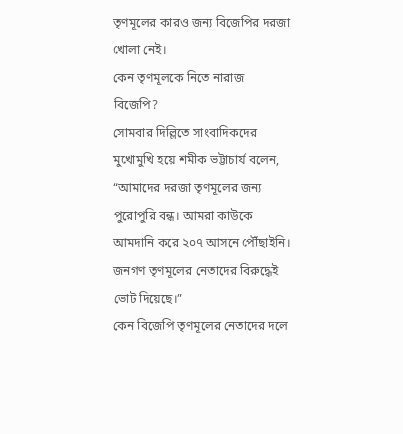তৃণমূলের কারও জন্য বিজেপির দরজা খোলা নেই।
কেন তৃণমূলকে নিতে নারাজ বিজেপি?
সোমবার দিল্লিতে সাংবাদিকদের মুখোমুখি হয়ে শমীক ভট্টাচার্য বলেন, “আমাদের দরজা তৃণমূলের জন্য পুরোপুরি বন্ধ। আমরা কাউকে আমদানি করে ২০৭ আসনে পৌঁছাইনি। জনগণ তৃণমূলের নেতাদের বিরুদ্ধেই ভোট দিয়েছে।”
কেন বিজেপি তৃণমূলের নেতাদের দলে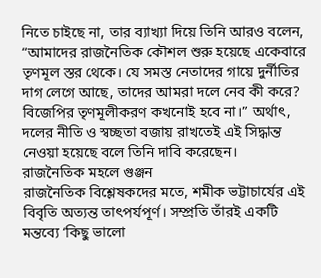নিতে চাইছে না, তার ব্যাখ্যা দিয়ে তিনি আরও বলেন, “আমাদের রাজনৈতিক কৌশল শুরু হয়েছে একেবারে তৃণমূল স্তর থেকে। যে সমস্ত নেতাদের গায়ে দুর্নীতির দাগ লেগে আছে, তাদের আমরা দলে নেব কী করে? বিজেপির তৃণমূলীকরণ কখনোই হবে না।” অর্থাৎ, দলের নীতি ও স্বচ্ছতা বজায় রাখতেই এই সিদ্ধান্ত নেওয়া হয়েছে বলে তিনি দাবি করেছেন।
রাজনৈতিক মহলে গুঞ্জন
রাজনৈতিক বিশ্লেষকদের মতে, শমীক ভট্টাচার্যের এই বিবৃতি অত্যন্ত তাৎপর্যপূর্ণ। সম্প্রতি তাঁরই একটি মন্তব্যে ‘কিছু ভালো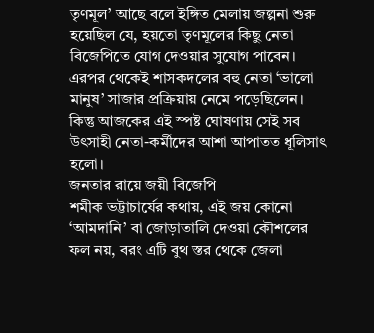তৃণমূল’ আছে বলে ইঙ্গিত মেলায় জল্পনা শুরু হয়েছিল যে, হয়তো তৃণমূলের কিছু নেতা বিজেপিতে যোগ দেওয়ার সুযোগ পাবেন। এরপর থেকেই শাসকদলের বহু নেতা ‘ভালো মানুষ’ সাজার প্রক্রিয়ায় নেমে পড়েছিলেন। কিন্তু আজকের এই স্পষ্ট ঘোষণায় সেই সব উৎসাহী নেতা-কর্মীদের আশা আপাতত ধূলিসাৎ হলো।
জনতার রায়ে জয়ী বিজেপি
শমীক ভট্টাচার্যের কথায়, এই জয় কোনো ‘আমদানি’ বা জোড়াতালি দেওয়া কৌশলের ফল নয়, বরং এটি বুথ স্তর থেকে জেলা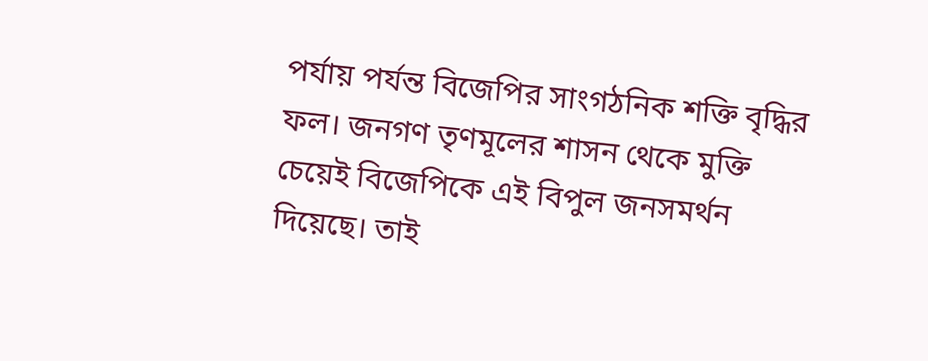পর্যায় পর্যন্ত বিজেপির সাংগঠনিক শক্তি বৃদ্ধির ফল। জনগণ তৃণমূলের শাসন থেকে মুক্তি চেয়েই বিজেপিকে এই বিপুল জনসমর্থন দিয়েছে। তাই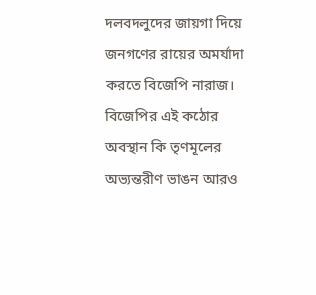দলবদলুদের জায়গা দিয়ে জনগণের রায়ের অমর্যাদা করতে বিজেপি নারাজ।
বিজেপির এই কঠোর অবস্থান কি তৃণমূলের অভ্যন্তরীণ ভাঙন আরও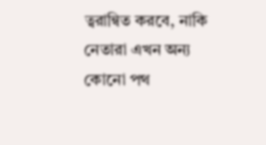ত্বরান্বিত করবে, নাকি নেতারা এখন অন্য কোনো পথ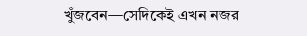খুঁজবেন—সেদিকেই এখন নজর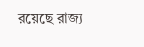রয়েছে রাজ্য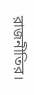রাজনীতির।